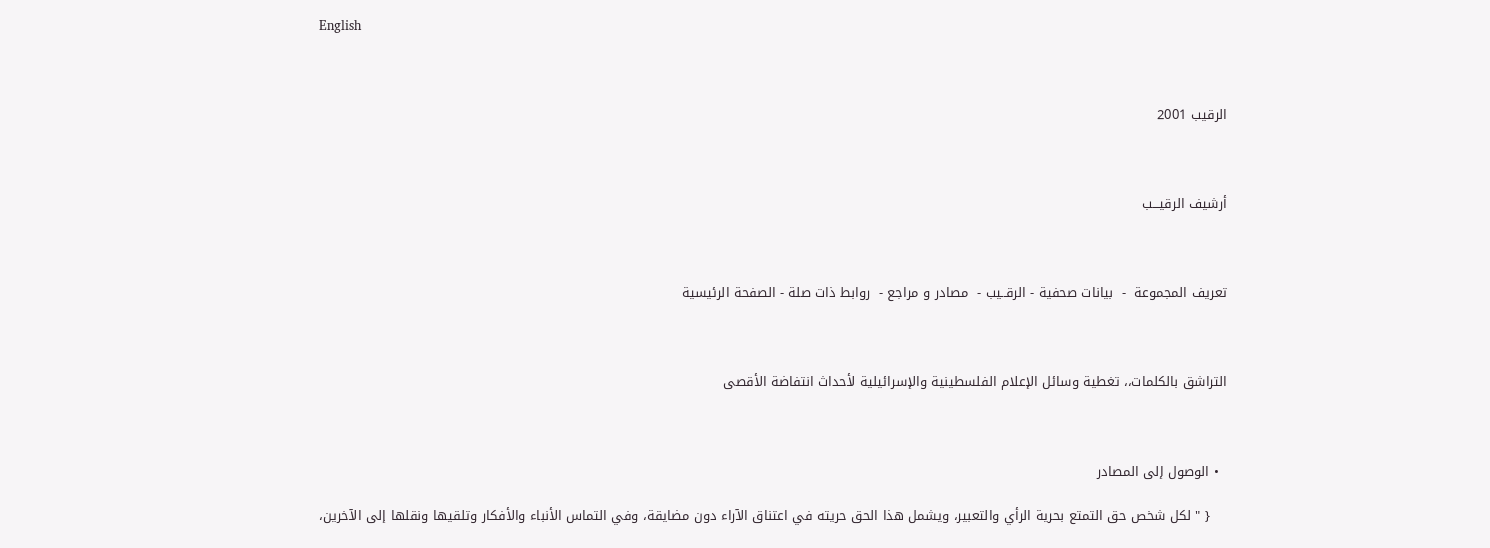English



الرقيب 2001



أرشيف الرقيـــب



تعريف المجموعة  -  بيانات صحفية - الرقــيب -  مصادر و مراجع -  روابط ذات صلة - الصفحة الرئيسية



التراشق بالكلمات،، تغطية وسائل الإعلام الفلسطينية والإسرائيلية لأحداث انتفاضة الأقصى



  • الوصول إلى المصادر

    { " لكل شخص حق التمتع بحرية الرأي والتعبير، ويشمل هذا الحق حريته في اعتناق الآراء دون مضايقة، وفي التماس الأنباء والأفكار وتلقيها ونقلها إلى الآخرين،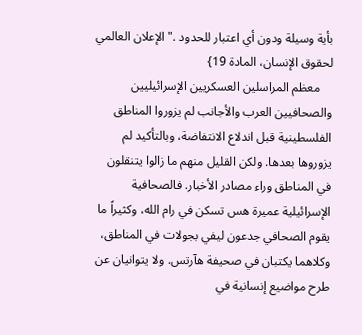بأية وسيلة ودون أي اعتبار للحدود ." الإعلان العالمي لحقوق الإنسان، المادة 19}
    معظم المراسلين العسكريين الإسرائيليين والصحافيين العرب والأجانب لم يزوروا المناطق الفلسطينية قبل اندلاع الانتفاضة، وبالتأكيد لم يزوروها بعدها. ولكن القليل منهم ما زالوا يتنقلون في المناطق وراء مصادر الأخبار. فالصحافية الإسرائيلية عميرة هس تسكن في رام الله، وكثيراً ما يقوم الصحافي جدعون ليفي بجولات في المناطق، وكلاهما يكتبان في صحيفة هآرتس. ولا يتوانيان عن طرح مواضيع إنسانية في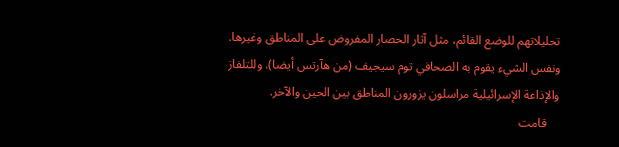تحليلاتهم للوضع القائم، مثل آثار الحصار المفروض على المناطق وغيرها. ونفس الشيء يقوم به الصحافي توم سيجيف (من هآرتس أيضا). وللتلفاز والإذاعة الإسرائيلية مراسلون يزورون المناطق بين الحين والآخر.
    قامت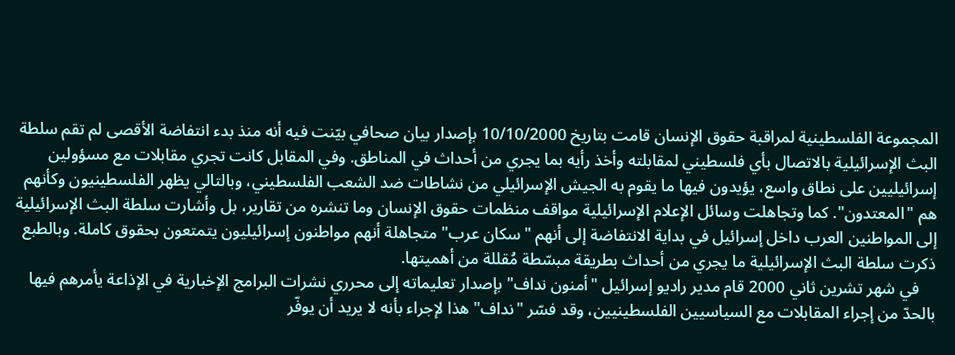المجموعة الفلسطينية لمراقبة حقوق الإنسان قامت بتاريخ 10/10/2000 بإصدار بيان صحافي بيّنت فيه أنه منذ بدء انتفاضة الأقصى لم تقم سلطة البث الإسرائيلية بالاتصال بأي فلسطيني لمقابلته وأخذ رأيه بما يجري من أحداث في المناطق. وفي المقابل كانت تجري مقابلات مع مسؤولين إسرائيليين على نطاق واسع، يؤيدون فيها ما يقوم به الجيش الإسرائيلي من نشاطات ضد الشعب الفلسطيني، وبالتالي يظهر الفلسطينيون وكأنهم هم "المعتدون". كما وتجاهلت وسائل الإعلام الإسرائيلية مواقف منظمات حقوق الإنسان وما تنشره من تقارير، بل وأشارت سلطة البث الإسرائيلية إلى المواطنين العرب داخل إسرائيل في بداية الانتفاضة إلى أنهم "سكان عرب" متجاهلة أنهم مواطنون إسرائيليون يتمتعون بحقوق كاملة. وبالطبع ذكرت سلطة البث الإسرائيلية ما يجري من أحداث بطريقة مبسّطة مُقللة من أهميتها.
    في شهر تشرين ثاني 2000 قام مدير راديو إسرائيل "أمنون نداف" بإصدار تعليماته إلى محرري نشرات البرامج الإخبارية في الإذاعة يأمرهم فيها بالحدّ من إجراء المقابلات مع السياسيين الفلسطينيين، وقد فسّر "نداف" هذا لإجراء بأنه لا يريد أن يوفّر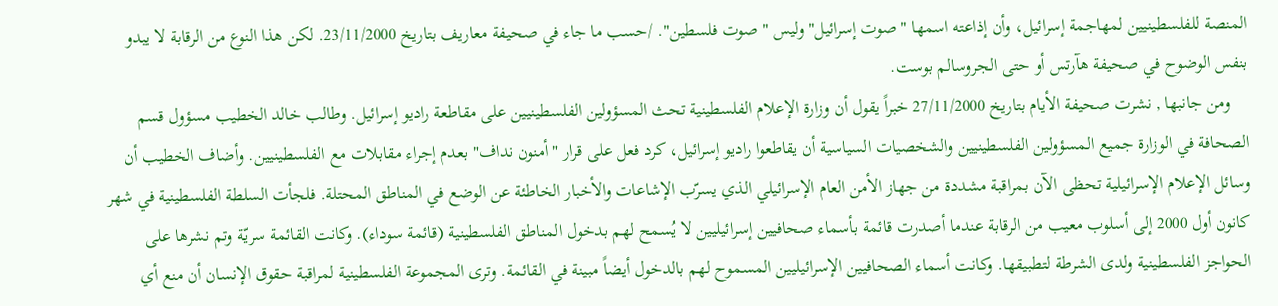المنصة للفلسطينيين لمهاجمة إسرائيل، وأن إذاعته اسمها "صوت إسرائيل" وليس "صوت فلسطين". /حسب ما جاء في صحيفة معاريف بتاريخ 23/11/2000. لكن هذا النوع من الرقابة لا يبدو بنفس الوضوح في صحيفة هآرتس أو حتى الجروسالم بوست.
    ومن جانبها , نشرت صحيفة الأيام بتاريخ 27/11/2000 خبراً يقول أن وزارة الإعلام الفلسطينية تحث المسؤولين الفلسطينيين على مقاطعة راديو إسرائيل. وطالب خالد الخطيب مسؤول قسم الصحافة في الوزارة جميع المسؤولين الفلسطينيين والشخصيات السياسية أن يقاطعوا راديو إسرائيل، كرد فعل على قرار "أمنون نداف" بعدم إجراء مقابلات مع الفلسطينيين. وأضاف الخطيب أن وسائل الإعلام الإسرائيلية تحظى الآن بمراقبة مشددة من جهاز الأمن العام الإسرائيلي الذي يسرّب الإشاعات والأخبار الخاطئة عن الوضع في المناطق المحتلة. فلجأت السلطة الفلسطينية في شهر كانون أول 2000 إلى أسلوب معيب من الرقابة عندما أصدرت قائمة بأسماء صحافيين إسرائيليين لا يُسمح لهم بدخول المناطق الفلسطينية (قائمة سوداء). وكانت القائمة سريّة وتم نشرها على الحواجز الفلسطينية ولدى الشرطة لتطبيقها. وكانت أسماء الصحافيين الإسرائيليين المسموح لهم بالدخول أيضاً مبينة في القائمة. وترى المجموعة الفلسطينية لمراقبة حقوق الإنسان أن منع أي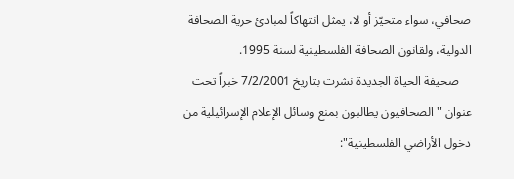صحافي، سواء متحيّز أو لا، يمثل انتهاكاً لمبادئ حرية الصحافة الدولية، ولقانون الصحافة الفلسطينية لسنة 1995.
    صحيفة الحياة الجديدة نشرت بتاريخ 7/2/2001 خبراً تحت عنوان " الصحافيون يطالبون بمنع وسائل الإعلام الإسرائيلية من دخول الأراضي الفلسطينية":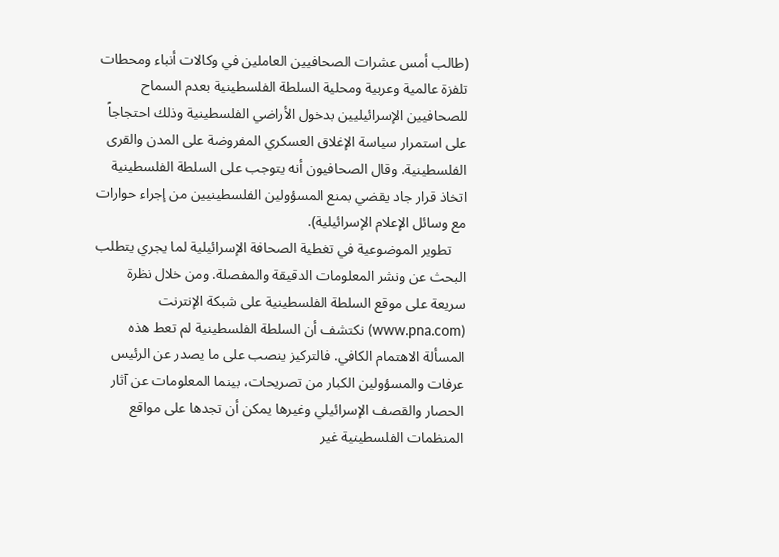(طالب أمس عشرات الصحافيين العاملين في وكالات أنباء ومحطات تلفزة عالمية وعربية ومحلية السلطة الفلسطينية بعدم السماح للصحافيين الإسرائيليين بدخول الأراضي الفلسطينية وذلك احتجاجاً على استمرار سياسة الإغلاق العسكري المفروضة على المدن والقرى الفلسطينية. وقال الصحافيون أنه يتوجب على السلطة الفلسطينية اتخاذ قرار جاد يقضي بمنع المسؤولين الفلسطينيين من إجراء حوارات مع وسائل الإعلام الإسرائيلية).
    تطوير الموضوعية في تغطية الصحافة الإسرائيلية لما يجري يتطلب البحث عن ونشر المعلومات الدقيقة والمفصلة. ومن خلال نظرة سريعة على موقع السلطة الفلسطينية على شبكة الإنترنت (www.pna.com) نكتشف أن السلطة الفلسطينية لم تعط هذه المسألة الاهتمام الكافي. فالتركيز ينصب على ما يصدر عن الرئيس عرفات والمسؤولين الكبار من تصريحات، بينما المعلومات عن آثار الحصار والقصف الإسرائيلي وغيرها يمكن أن تجدها على مواقع المنظمات الفلسطينية غير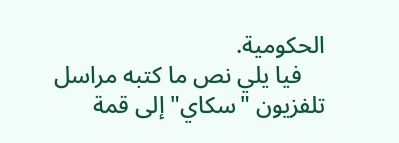الحكومية.
    فيا يلي نص ما كتبه مراسل تلفزيون "سكاي" إلى قمة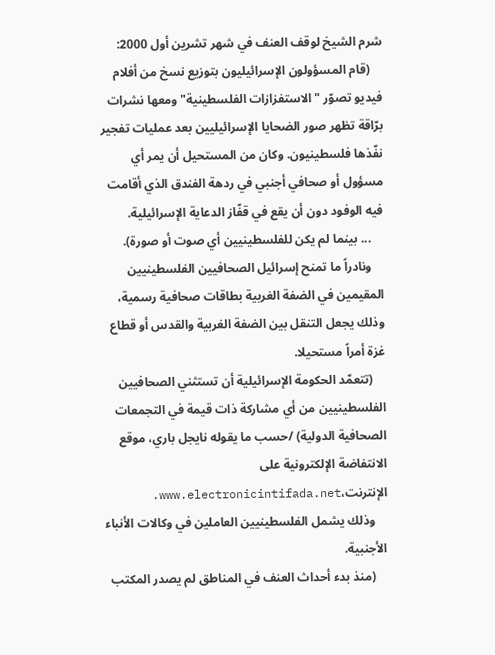شرم الشيخ لوقف العنف في شهر تشرين أول 2000:
    (قام المسؤولون الإسرائيليون بتوزيع نسخ من أفلام فيديو تصوّر "الاستفزازات الفلسطينية" ومعها نشرات برّاقة تظهر صور الضحايا الإسرائيليين بعد عمليات تفجير نفّذها فلسطينيون. وكان من المستحيل أن يمر أي مسؤول أو صحافي أجنبي في ردهة الفندق الذي أقامت فيه الوفود دون أن يقع في قفّاز الدعاية الإسرائيلية.
    ... بينما لم يكن للفلسطينيين أي صوت أو صورة).
    ونادراً ما تمنح إسرائيل الصحافيين الفلسطينيين المقيمين في الضفة الغربية بطاقات صحافية رسمية، وذلك يجعل التنقل بين الضفة الغربية والقدس أو قطاع غزة أمراً مستحيلا.
    (تتعمّد الحكومة الإسرائيلية أن تستثني الصحافيين الفلسطينيين من أي مشاركة ذات قيمة في التجمعات الصحافية الدولية) /حسب ما يقوله نايجل باري، موقع الانتفاضة الإلكترونية على الإنترنت،www.electronicintifada.net.
    وذلك يشمل الفلسطينيين العاملين في وكالات الأنباء الأجنبية.
    (منذ بدء أحداث العنف في المناطق لم يصدر المكتب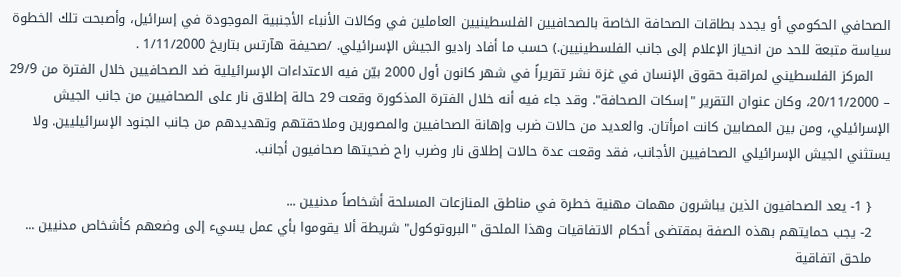الصحافي الحكومي أو يجدد بطاقات الصحافة الخاصة بالصحافيين الفلسطينيين العاملين في وكالات الأنباء الأجنبية الموجودة في إسرائيل، وأصبحت تلك الخطوة سياسة متبعة للحد من انحياز الإعلام إلى جانب الفلسطينيين.) حسب ما أفاد راديو الجيش الإسرائيلي. /صحيفة هآرتس بتاريخ 1/11/2000 .
    المركز الفلسطيني لمراقبة حقوق الإنسان في غزة نشر تقريراً في شهر كانون أول 2000 بيّن فيه الاعتداءات الإسرائيلية ضد الصحافيين خلال الفترة من 29/9 – 20/11/2000، وكان عنوان التقرير "إسكات الصحافة". وقد جاء فيه أنه خلال الفترة المذكورة وقعت 29 حالة إطلاق نار على الصحافيين من جانب الجيش الإسرائيلي، ومن بين المصابين كانت امرأتان. والعديد من حالات ضرب وإهانة الصحافيين والمصورين وملاحقتهم وتهديدهم من جانب الجنود الإسرائيليين. ولا يستثني الجيش الإسرائيلي الصحافيين الأجانب، فقد وقعت عدة حالات إطلاق نار وضرب راح ضحيتها صحافيون أجانب.

    { 1- يعد الصحافيون الذين يباشرون مهمات مهنية خطرة في مناطق المنازعات المسلحة أشخاصاً مدنيين ...
    2- يجب حمايتهم بهذه الصفة بمقتضى أحكام الاتفاقيات وهذا الملحق "البروتوكول" شريطة ألا يقوموا بأي عمل يسيء إلى وضعهم كأشخاص مدنيين ...
    ملحق اتفاقية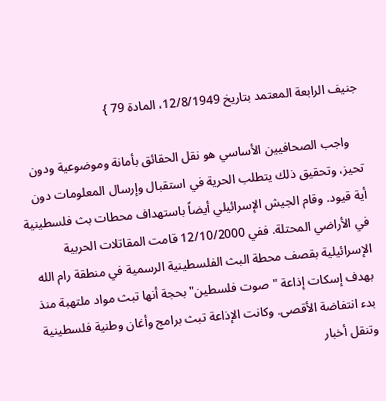جنيف الرابعة المعتمد بتاريخ 12/8/1949، المادة 79 }

    واجب الصحافيين الأساسي هو نقل الحقائق بأمانة وموضوعية ودون تحيز، وتحقيق ذلك يتطلب الحرية في استقبال وإرسال المعلومات دون أية قيود. وقام الجيش الإسرائيلي أيضاً باستهداف محطات بث فلسطينية في الأراضي المحتلة. ففي 12/10/2000 قامت المقاتلات الحربية الإسرائيلية بقصف محطة البث الفلسطينية الرسمية في منطقة رام الله بهدف إسكات إذاعة "صوت فلسطين" بحجة أنها تبث مواد ملتهبة منذ بدء انتفاضة الأقصى. وكانت الإذاعة تبث برامج وأغان وطنية فلسطينية وتنقل أخبار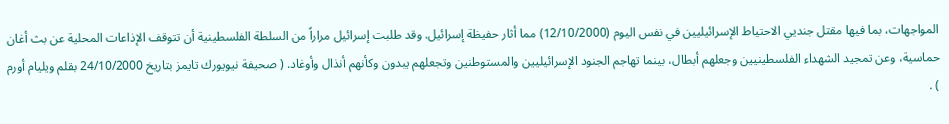المواجهات، بما فيها مقتل جنديي الاحتياط الإسرائيليين في نفس اليوم (12/10/2000) مما أثار حفيظة إسرائيل. وقد طلبت إسرائيل مراراً من السلطة الفلسطينية أن تتوقف الإذاعات المحلية عن بث أغان حماسية، وعن تمجيد الشهداء الفلسطينيين وجعلهم أبطال، بينما تهاجم الجنود الإسرائيليين والمستوطنين وتجعلهم يبدون وكأنهم أنذال وأوغاد. ( صحيفة نيويورك تايمز بتاريخ 24/10/2000 بقلم ويليام أورم ) .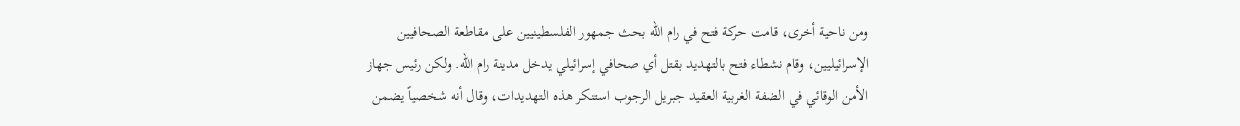ومن ناحية أخرى، قامت حركة فتح في رام الله بحث جمهور الفلسطينيين على مقاطعة الصحافيين الإسرائيليين، وقام نشطاء فتح بالتهديد بقتل أي صحافي إسرائيلي يدخل مدينة رام الله. ولكن رئيس جهاز الأمن الوقائي في الضفة الغربية العقيد جبريل الرجوب استنكر هذه التهديدات، وقال أنه شخصياً يضمن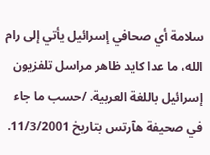سلامة أي صحافي إسرائيل يأتي إلى رام الله، ما عدا كايد ظاهر مراسل تلفزيون إسرائيل باللغة العربية. /حسب ما جاء في صحيفة هآرتس بتاريخ 11/3/2001.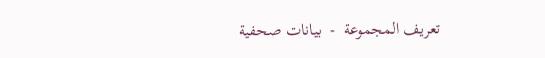تعريف المجموعة  -  بيانات صحفية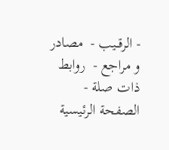- الرقــيب -  مصادر و مراجع -  روابط ذات صلة - الصفحة الرئيسية